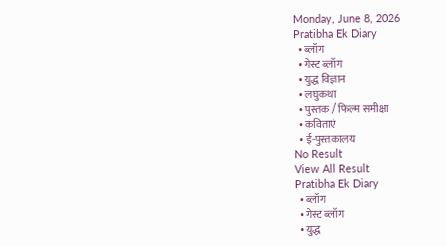Monday, June 8, 2026
Pratibha Ek Diary
  • ब्लॉग
  • गेस्ट ब्लॉग
  • युद्ध विज्ञान
  • लघुकथा
  • पुस्तक / फिल्म समीक्षा
  • कविताएं
  • ई-पुस्तकालय
No Result
View All Result
Pratibha Ek Diary
  • ब्लॉग
  • गेस्ट ब्लॉग
  • युद्ध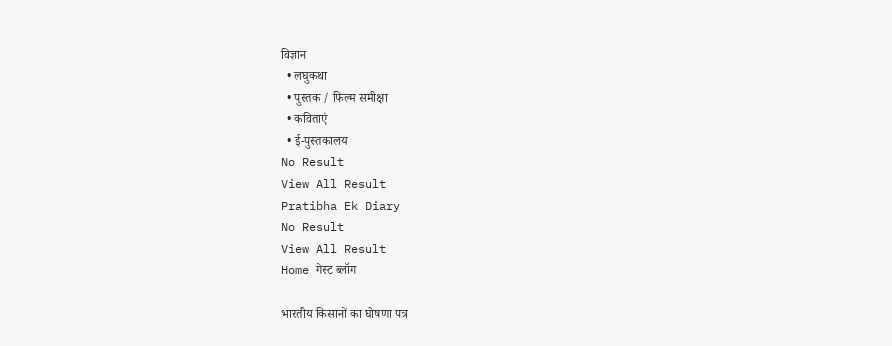विज्ञान
  • लघुकथा
  • पुस्तक / फिल्म समीक्षा
  • कविताएं
  • ई-पुस्तकालय
No Result
View All Result
Pratibha Ek Diary
No Result
View All Result
Home गेस्ट ब्लॉग

भारतीय किसानों का घोषणा पत्र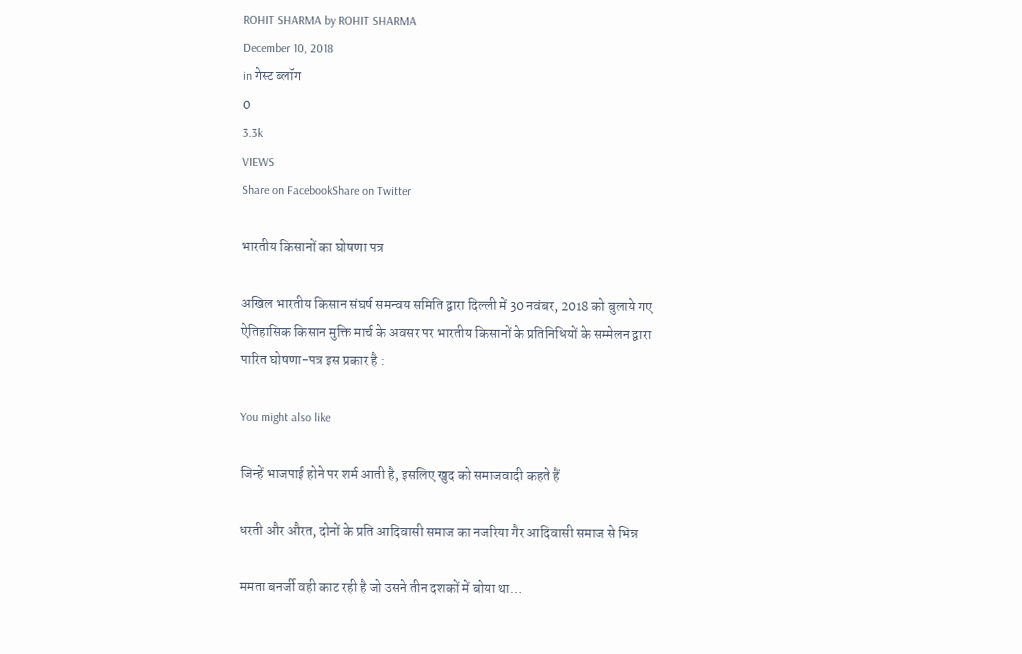ROHIT SHARMA by ROHIT SHARMA
December 10, 2018
in गेस्ट ब्लॉग
0
3.3k
VIEWS
Share on FacebookShare on Twitter

भारतीय किसानों का घोषणा पत्र

अखिल भारतीय किसान संघर्ष समन्वय समिति द्वारा दिल्ली में 30 नवंबर, 2018 को बुलाये गए ऐतिहासिक किसान मुक्ति मार्च के अवसर पर भारतीय किसानों के प्रतिनिधियों के सम्मेलन द्वारा पारित घोषणा-पत्र इस प्रकार है :

You might also like

जिन्हें भाजपाई होने पर शर्म आती है, इसलिए खुद को समाजवादी कहते हैं

धरती और औरत, दोनों के प्रति आदिवासी समाज का नजरिया गैर आदिवासी समाज से भिन्न

ममता बनर्जी वही काट रही है जो उसने तीन दशकों में बोया था…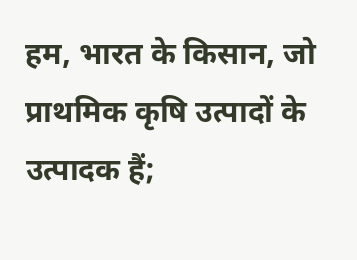हम, भारत के किसान, जो प्राथमिक कृषि उत्पादों के उत्पादक हैं;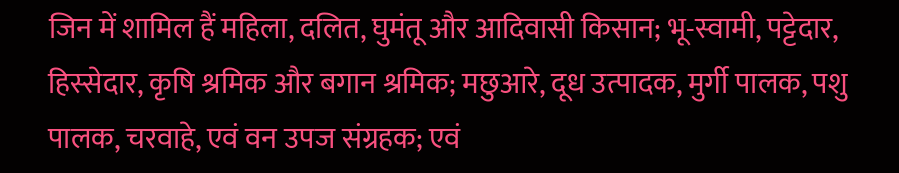जिन में शामिल हैं महिला, दलित, घुमंतू और आदिवासी किसान; भू-स्वामी, पट्टेदार, हिस्सेदार, कृषि श्रमिक और बगान श्रमिक; मछुआरे, दूध उत्पादक, मुर्गी पालक, पशु पालक, चरवाहे, एवं वन उपज संग्रहक; एवं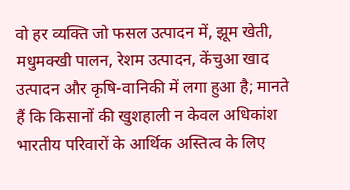वो हर व्यक्ति जो फसल उत्पादन में, झूम खेती, मधुमक्खी पालन, रेशम उत्पादन, केंचुआ खाद उत्पादन और कृषि-वानिकी में लगा हुआ है; मानते हैं कि किसानों की खुशहाली न केवल अधिकांश भारतीय परिवारों के आर्थिक अस्तित्व के लिए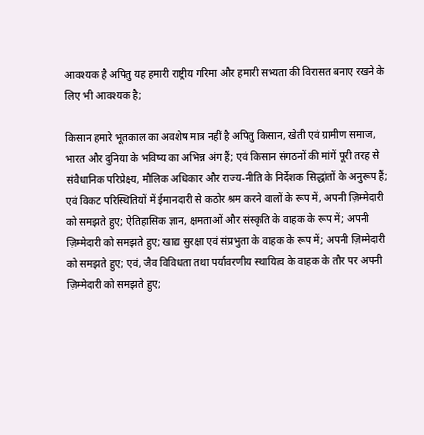आवश्यक है अपितु यह हमारी राष्ट्रीय गरिमा और हमारी सभ्यता की विरासत बनाए रखने के लिए भी आवश्यक है;

किसान हमारे भूतकाल का अवशेष मात्र नहीं है अपितु किसान, खेती एवं ग्रामीण समाज, भारत और दुनिया के भविष्य का अभिन्न अंग हैं; एवं किसान संगठनों की मांगें पूरी तरह से संवैधानिक परिप्रेक्ष्य, मौलिक अधिकार और राज्य-नीति के निर्देशक सिद्धांतों के अनुरूप हैं; एवं विकट परिस्थितियों में ईमानदारी से कठोर श्रम करने वालों के रूप में, अपनी ज़िम्मेदारी को समझते हुए; ऐतिहासिक ज्ञान, क्षमताओं और संस्कृति के वाहक के रूप में; अपनी ज़िम्मेदारी को समझते हुए; खाद्य सुरक्षा एवं संप्रभुता के वाहक के रूप में; अपनी ज़िम्मेदारी को समझते हुए; एवं, जैव विविधता तथा पर्यावरणीय स्थायित्व के वाहक के तौर पर अपनी ज़िम्मेदारी को समझते हुए;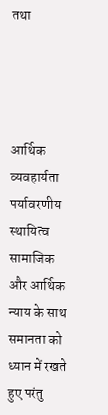तथा




आर्थिक व्यवहार्यता पर्यावरणीय स्थायित्व सामाजिक और आर्थिक न्याय के साथ समानता को ध्यान में रखते हुए परंतु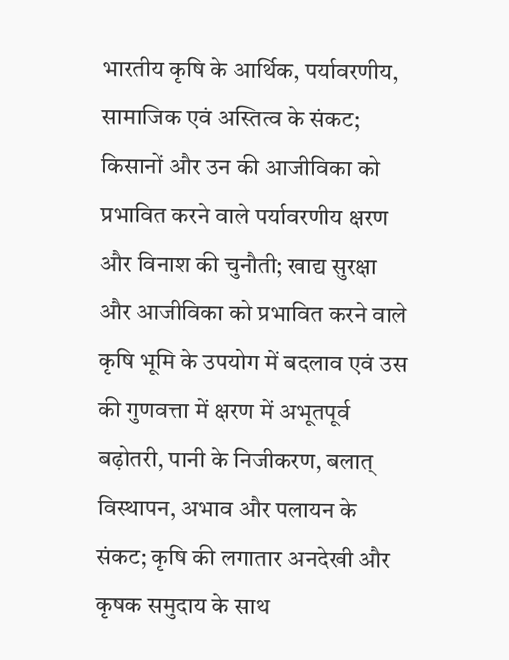भारतीय कृषि के आर्थिक, पर्यावरणीय, सामाजिक एवं अस्तित्व के संकट; किसानों और उन की आजीविका को प्रभावित करने वाले पर्यावरणीय क्षरण और विनाश की चुनौती; खाद्य सुरक्षा और आजीविका को प्रभावित करने वाले कृषि भूमि के उपयोग में बदलाव एवं उस की गुणवत्ता में क्षरण में अभूतपूर्व बढ़ोतरी, पानी के निजीकरण, बलात् विस्थापन, अभाव और पलायन के संकट; कृषि की लगातार अनदेखी और कृषक समुदाय के साथ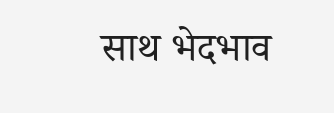साथ भेदभाव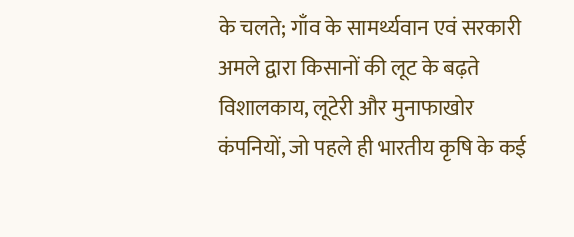के चलते; गाँव के सामर्थ्यवान एवं सरकारी अमले द्वारा किसानों की लूट के बढ़ते विशालकाय, लूटेरी और मुनाफाखोर कंपनियों, जो पहले ही भारतीय कृषि के कई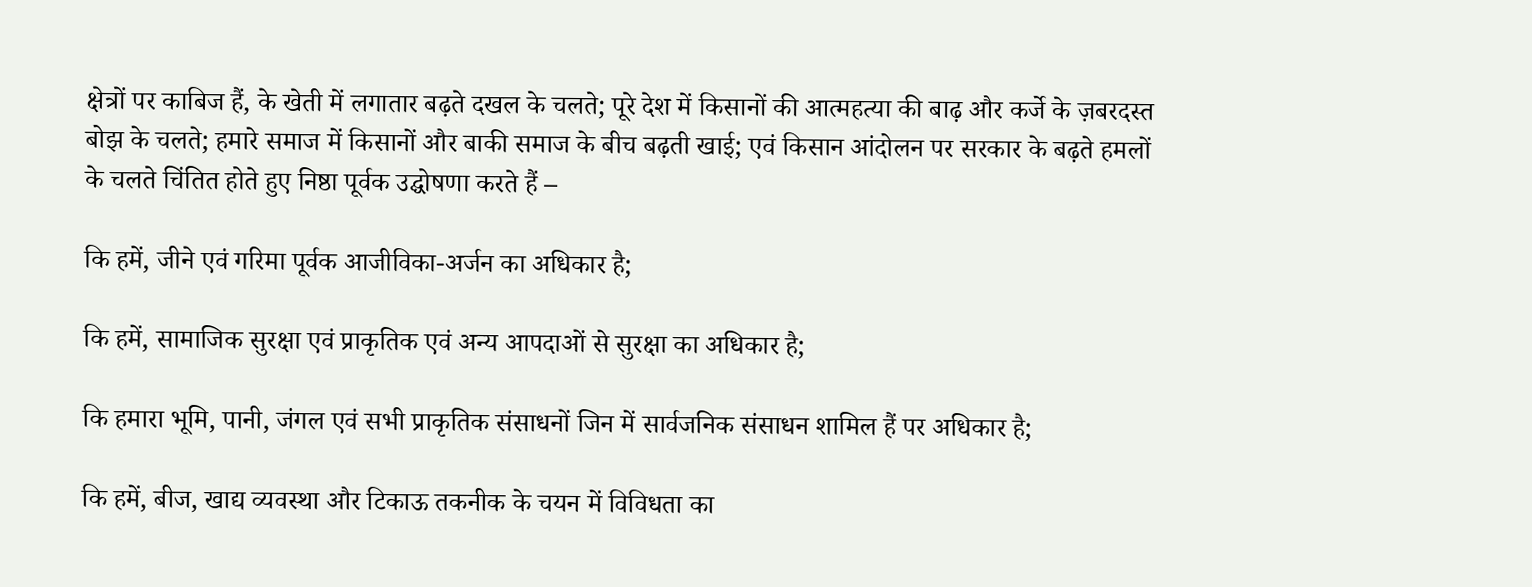क्षेत्रों पर काबिज हैं, के खेती में लगातार बढ़ते दखल के चलते; पूरे देश में किसानों की आत्महत्या की बाढ़ और कर्जे के ज़बरदस्त बोझ के चलते; हमारे समाज में किसानों और बाकी समाज के बीच बढ़ती खाई; एवं किसान आंदोलन पर सरकार के बढ़ते हमलों के चलते चिंतित होते हुए निष्ठा पूर्वक उद्घोषणा करते हैं –

कि हमें, जीने एवं गरिमा पूर्वक आजीविका-अर्जन का अधिकार है;

कि हमें, सामाजिक सुरक्षा एवं प्राकृतिक एवं अन्य आपदाओं से सुरक्षा का अधिकार है;

कि हमारा भूमि, पानी, जंगल एवं सभी प्राकृतिक संसाधनों जिन में सार्वजनिक संसाधन शामिल हैं पर अधिकार है;

कि हमें, बीज, खाद्य व्यवस्था और टिकाऊ तकनीक के चयन में विविधता का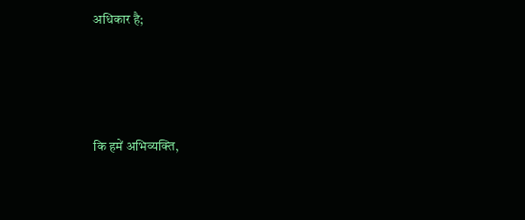अधिकार है;




कि हमें अभिव्यक्ति,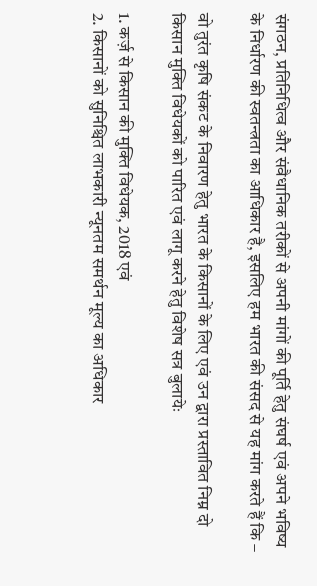संगठन, प्रतिनिधित्व और संवैधानिक तरीकों से अपनी मांगों की पूर्ति हेतु संघर्ष एवं अपने भविष्य के निर्धारण की स्वतन्त्रता का आधिकार है, इसलिए हम भारत की संसद से यह मांग करते हैं कि –

वो तुरंत कृषि संकट के निवारण हेतु भारत के किसानों के लिए एवं उन द्वारा प्रस्तावित निम्न दो किसान मुक्ति विधेयकों को पारित एवं लागू करने हेतु विशेष सत्र बुलायेः

1. कर्ज़ से किसान की मुक्ति विधेयक, 2018 एवं
2. किसानों को सुनिश्चित लाभकारी न्यूनतम समर्थन मूल्य का अधिकार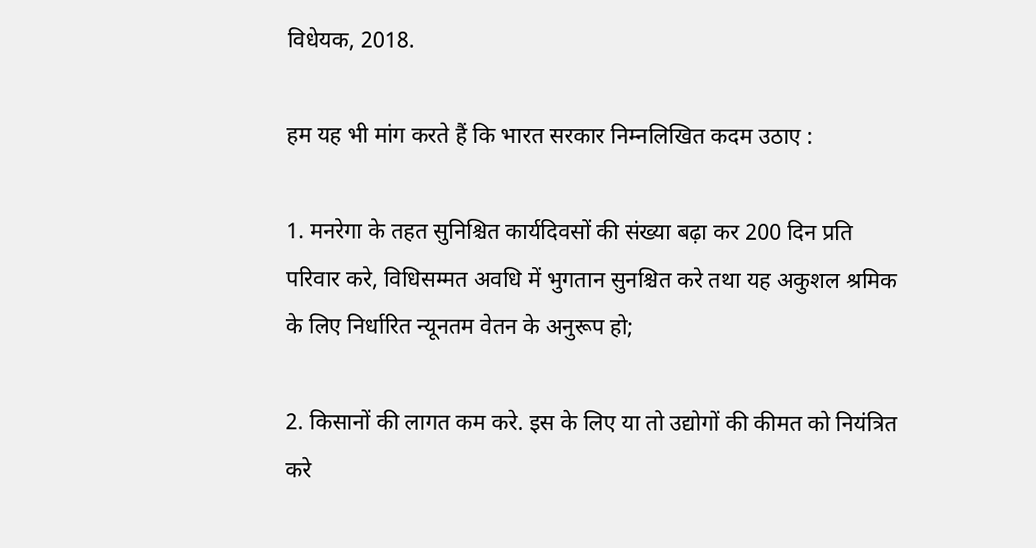विधेयक, 2018.

हम यह भी मांग करते हैं कि भारत सरकार निम्नलिखित कदम उठाए :

1. मनरेगा के तहत सुनिश्चित कार्यदिवसों की संख्या बढ़ा कर 200 दिन प्रति परिवार करे, विधिसम्मत अवधि में भुगतान सुनश्चित करे तथा यह अकुशल श्रमिक के लिए निर्धारित न्यूनतम वेतन के अनुरूप हो;

2. किसानों की लागत कम करे. इस के लिए या तो उद्योगों की कीमत को नियंत्रित करे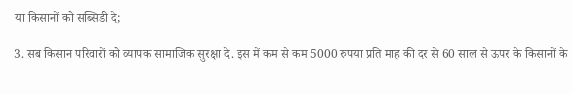या किसानों को सब्सिडी दे;

3. सब किसान परिवारों को व्यापक सामाजिक सुरक्षा दे. इस में कम से कम 5000 रुपया प्रति माह की दर से 60 साल से ऊपर के किसानों के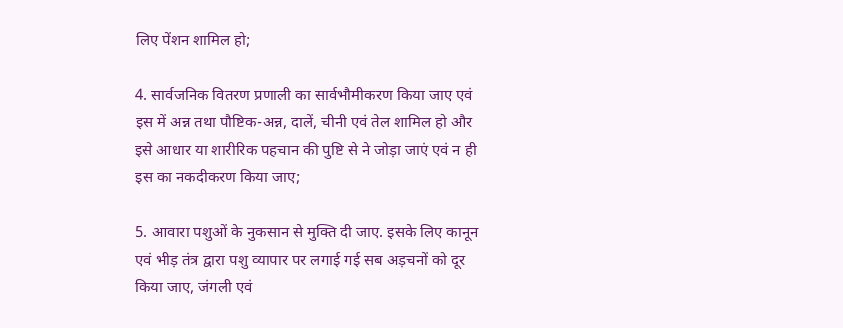लिए पेंशन शामिल हो;

4. सार्वजनिक वितरण प्रणाली का सार्वभौमीकरण किया जाए एवं इस में अन्न तथा पौष्टिक-अन्न, दालें, चीनी एवं तेल शामिल हो और इसे आधार या शारीरिक पहचान की पुष्टि से ने जोड़ा जाएं एवं न ही इस का नकदीकरण किया जाए;

5. आवारा पशुओं के नुकसान से मुक्ति दी जाए. इसके लिए कानून एवं भीड़ तंत्र द्वारा पशु व्यापार पर लगाई गई सब अड़चनों को दूर किया जाए, जंगली एवं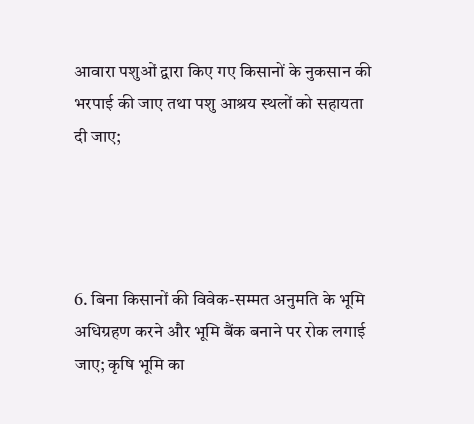आवारा पशुओं द्वारा किए गए किसानों के नुकसान की भरपाई की जाए तथा पशु आश्रय स्थलों को सहायता दी जाए;




6. बिना किसानों की विवेक-सम्मत अनुमति के भूमि अधिग्रहण करने और भूमि बैंक बनाने पर रोक लगाई जाए; कृषि भूमि का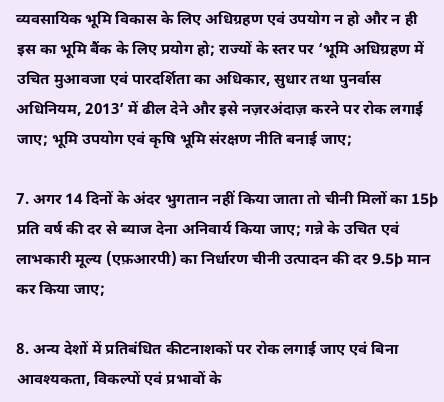व्यवसायिक भूमि विकास के लिए अधिग्रहण एवं उपयोग न हो और न ही इस का भूमि बैंक के लिए प्रयोग हो; राज्यों के स्तर पर ‘भूमि अधिग्रहण में उचित मुआवजा एवं पारदर्शिता का अधिकार, सुधार तथा पुनर्वास अधिनियम, 2013’ में ढील देने और इसे नज़रअंदाज़ करने पर रोक लगाई जाए; भूमि उपयोग एवं कृषि भूमि संरक्षण नीति बनाई जाए;

7. अगर 14 दिनों के अंदर भुगतान नहीं किया जाता तो चीनी मिलों का 15þ प्रति वर्ष की दर से ब्याज देना अनिवार्य किया जाए; गन्ने के उचित एवं लाभकारी मूल्य (एफ़आरपी) का निर्धारण चीनी उत्पादन की दर 9.5þ मान कर किया जाए;

8. अन्य देशों में प्रतिबंधित कीटनाशकों पर रोक लगाई जाए एवं बिना आवश्यकता, विकल्पों एवं प्रभावों के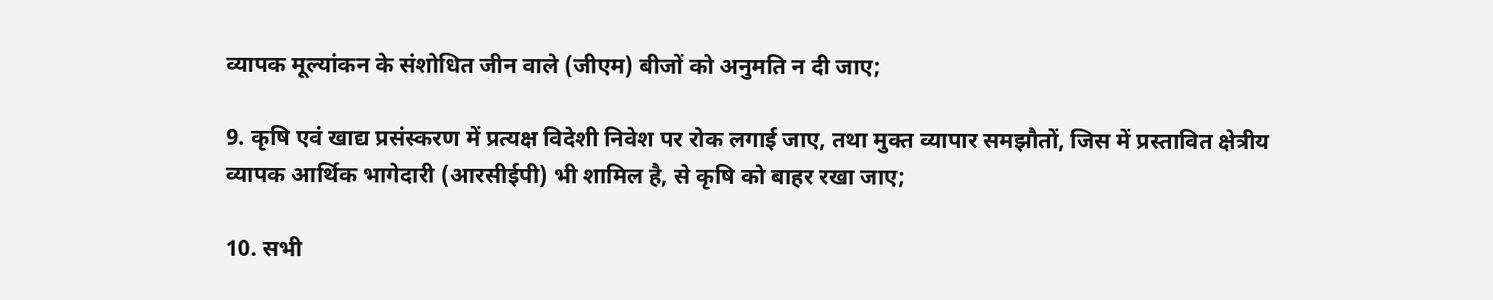व्यापक मूल्यांकन के संशोधित जीन वाले (जीएम) बीजों को अनुमति न दी जाए;

9. कृषि एवं खाद्य प्रसंस्करण में प्रत्यक्ष विदेशी निवेश पर रोक लगाई जाए, तथा मुक्त व्यापार समझौतों, जिस में प्रस्तावित क्षेत्रीय व्यापक आर्थिक भागेदारी (आरसीईपी) भी शामिल है, से कृषि को बाहर रखा जाए;

10. सभी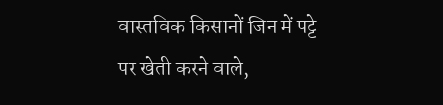वास्तविक किसानों जिन में पट्टे पर खेती करने वाले,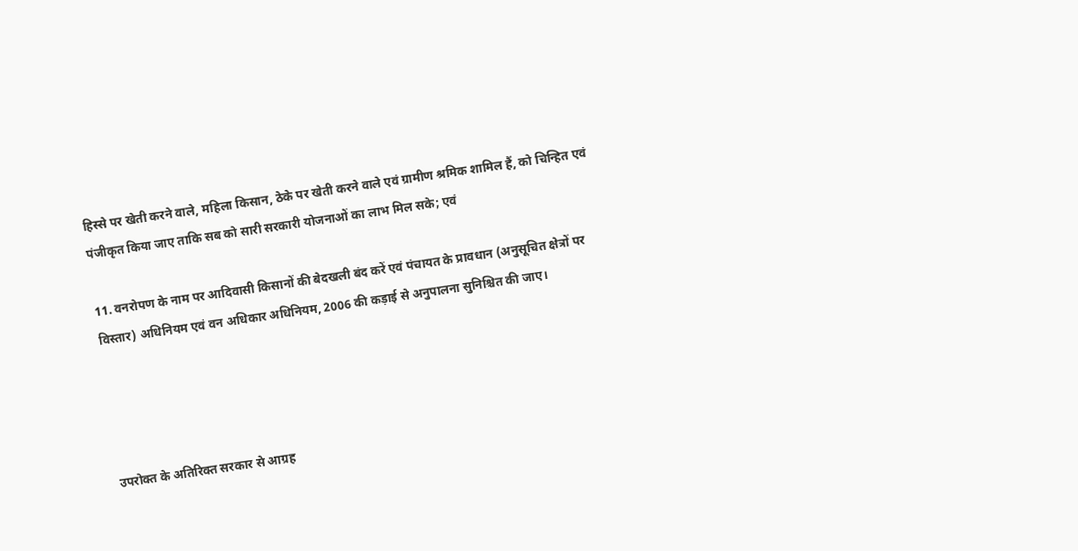हिस्से पर खेती करने वाले, महिला किसान, ठेके पर खेती करने वाले एवं ग्रामीण श्रमिक शामिल हैं, को चिन्हित एवं पंजीकृत किया जाए ताकि सब को सारी सरकारी योजनाओं का लाभ मिल सके; एवं

11. वनरोपण के नाम पर आदिवासी किसानों की बेदखली बंद करें एवं पंचायत के प्रावधान (अनुसूचित क्षेत्रों पर विस्तार) अधिनियम एवं वन अधिकार अधिनियम, 2006 की कड़ाई से अनुपालना सुनिश्चित की जाए।




उपरोक्त के अतिरिक्त सरकार से आग्रह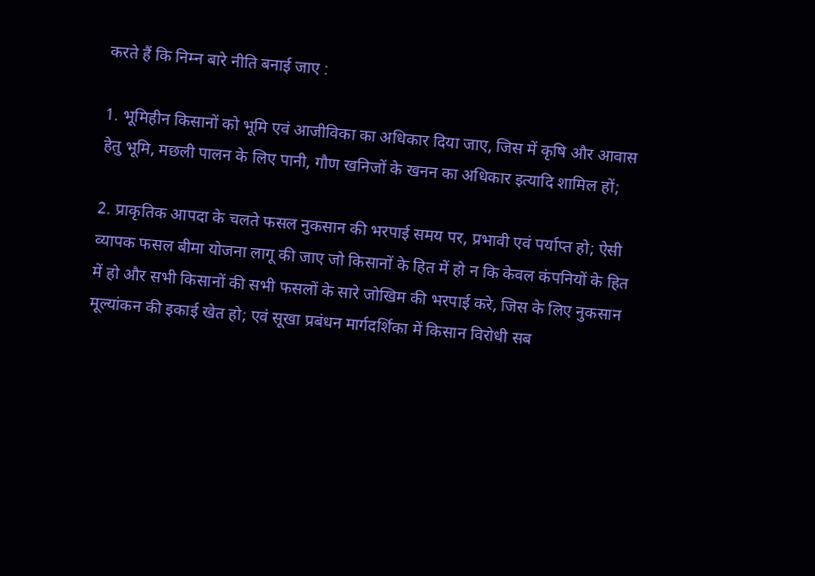करते हैं कि निम्न बारे नीति बनाई जाए :

1. भूमिहीन किसानों को भूमि एवं आजीविका का अधिकार दिया जाए, जिस में कृषि और आवास हेतु भूमि, मछली पालन के लिए पानी, गौण खनिजों के खनन का अधिकार इत्यादि शामिल हों;

2. प्राकृतिक आपदा के चलते फसल नुकसान की भरपाई समय पर, प्रभावी एवं पर्याप्त हो; ऐसी व्यापक फसल बीमा योजना लागू की जाए जो किसानों के हित में हो न कि केवल कंपनियों के हित में हो और सभी किसानों की सभी फसलों के सारे जोखिम की भरपाई करे, जिस के लिए नुकसान मूल्यांकन की इकाई खेत हो; एवं सूखा प्रबंधन मार्गदर्शिका में किसान विरोधी सब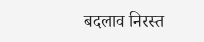बदलाव निरस्त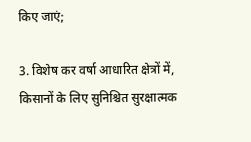किए जाएं;

3. विशेष कर वर्षा आधारित क्षेत्रों में, किसानों के लिए सुनिश्चित सुरक्षात्मक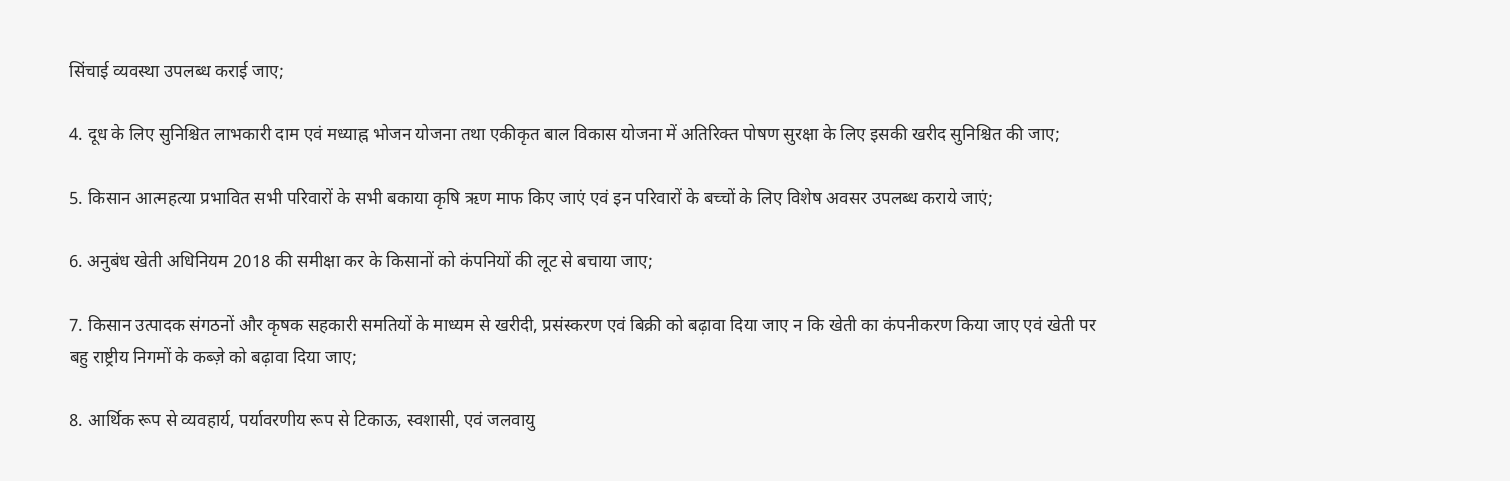सिंचाई व्यवस्था उपलब्ध कराई जाए;

4. दूध के लिए सुनिश्चित लाभकारी दाम एवं मध्याह्न भोजन योजना तथा एकीकृत बाल विकास योजना में अतिरिक्त पोषण सुरक्षा के लिए इसकी खरीद सुनिश्चित की जाए;

5. किसान आत्महत्या प्रभावित सभी परिवारों के सभी बकाया कृषि ऋण माफ किए जाएं एवं इन परिवारों के बच्चों के लिए विशेष अवसर उपलब्ध कराये जाएं;

6. अनुबंध खेती अधिनियम 2018 की समीक्षा कर के किसानों को कंपनियों की लूट से बचाया जाए;

7. किसान उत्पादक संगठनों और कृषक सहकारी समतियों के माध्यम से खरीदी, प्रसंस्करण एवं बिक्री को बढ़ावा दिया जाए न कि खेती का कंपनीकरण किया जाए एवं खेती पर बहु राष्ट्रीय निगमों के कब्ज़े को बढ़ावा दिया जाए;

8. आर्थिक रूप से व्यवहार्य, पर्यावरणीय रूप से टिकाऊ, स्वशासी, एवं जलवायु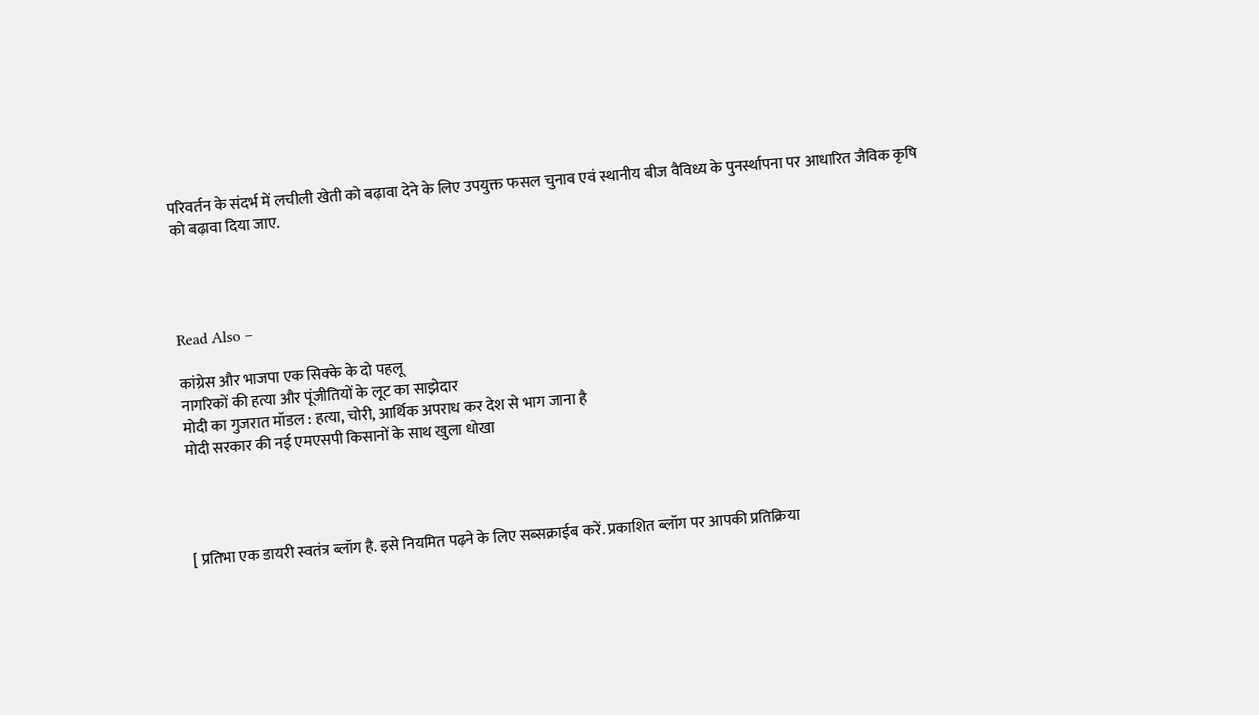परिवर्तन के संदर्भ में लचीली खेती को बढ़ावा देने के लिए उपयुक्त फसल चुनाव एवं स्थानीय बीज वैविध्य के पुनर्स्थापना पर आधारित जैविक कृषि को बढ़ावा दिया जाए.




Read Also –

कांग्रेस और भाजपा एक सिक्के के दो पहलू
नागरिकों की हत्या और पूंजीतियों के लूट का साझेदार
मोदी का गुजरात मॉडल : हत्या, चोरी, आर्थिक अपराध कर देश से भाग जाना है
मोदी सरकार की नई एमएसपी किसानों के साथ खुला धोखा




[ प्रतिभा एक डायरी स्वतंत्र ब्लॉग है. इसे नियमित पढ़ने के लिए सब्सक्राईब करें. प्रकाशित ब्लॉग पर आपकी प्रतिक्रिया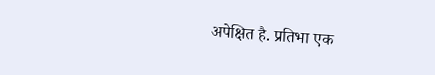अपेक्षित है. प्रतिभा एक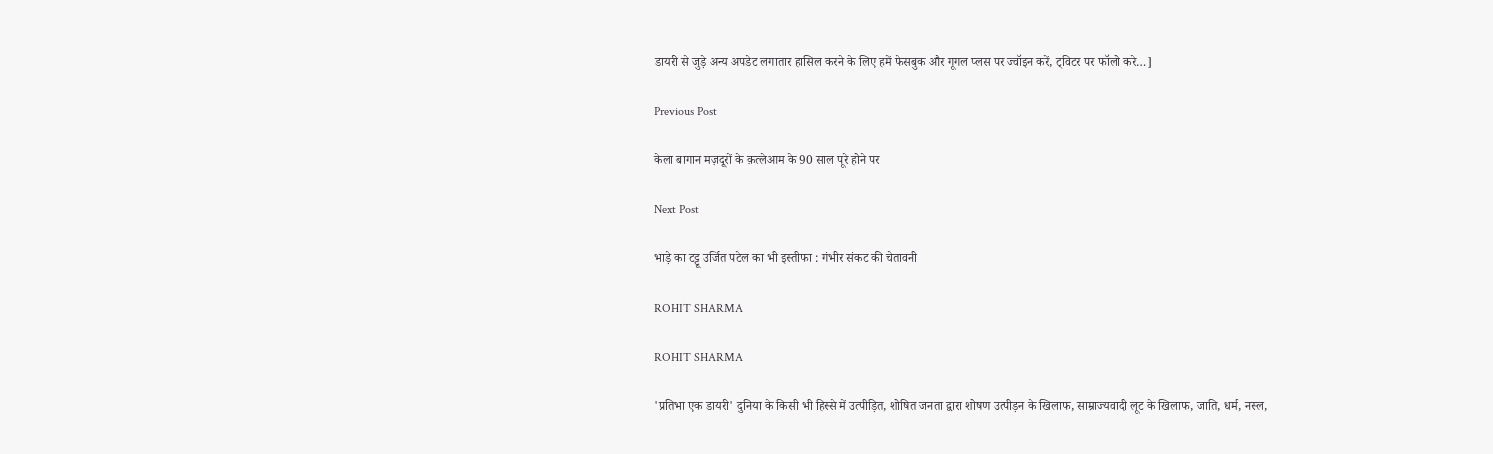डायरी से जुड़े अन्य अपडेट लगातार हासिल करने के लिए हमें फेसबुक और गूगल प्लस पर ज्वॉइन करें, ट्विटर पर फॉलो करे…]

Previous Post

केला बागान मज़दूरों के क़त्लेआम के 90 साल पूरे होने पर

Next Post

भाड़े का टट्टू उर्जित पटेल का भी इस्तीफा : गंभीर संकट की चेतावनी

ROHIT SHARMA

ROHIT SHARMA

'प्रतिभा एक डायरी' दुनिया के किसी भी हिस्से में उत्पीड़ित, शोषित जनता द्वारा शोषण उत्पीड़न के खिलाफ, साम्राज्यवादी लूट के खिलाफ, जाति, धर्म, नस्ल,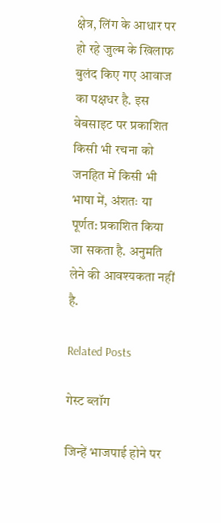क्षेत्र, लिंग के आधार पर हो रहे जुल्म के खिलाफ बुलंद किए गए आवाज का पक्षधर है. इस वेबसाइट पर प्रकाशित किसी भी रचना को जनहित में किसी भी भाषा में, अंशतः या पूर्णत: प्रकाशित किया जा सकता है. अनुमति लेने की आवश्यकता नहीं है.

Related Posts

गेस्ट ब्लॉग

जिन्हें भाजपाई होने पर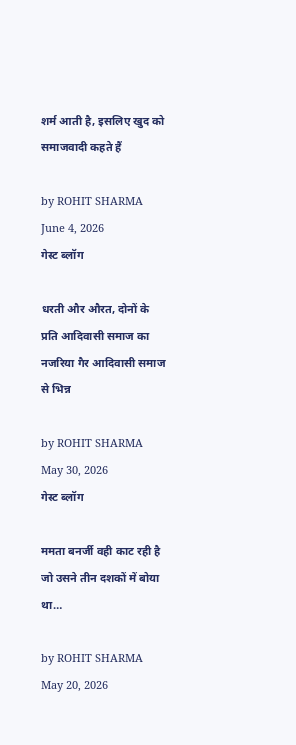शर्म आती है, इसलिए खुद को समाजवादी कहते हैं

by ROHIT SHARMA
June 4, 2026
गेस्ट ब्लॉग

धरती और औरत, दोनों के प्रति आदिवासी समाज का नजरिया गैर आदिवासी समाज से भिन्न

by ROHIT SHARMA
May 30, 2026
गेस्ट ब्लॉग

ममता बनर्जी वही काट रही है जो उसने तीन दशकों में बोया था…

by ROHIT SHARMA
May 20, 2026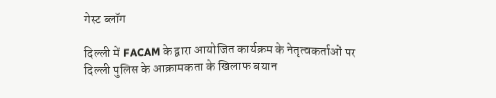गेस्ट ब्लॉग

दिल्ली में FACAM के द्वारा आयोजित कार्यक्रम के नेतृत्वकर्ताओं पर दिल्ली पुलिस के आक्रामकता के खिलाफ बयान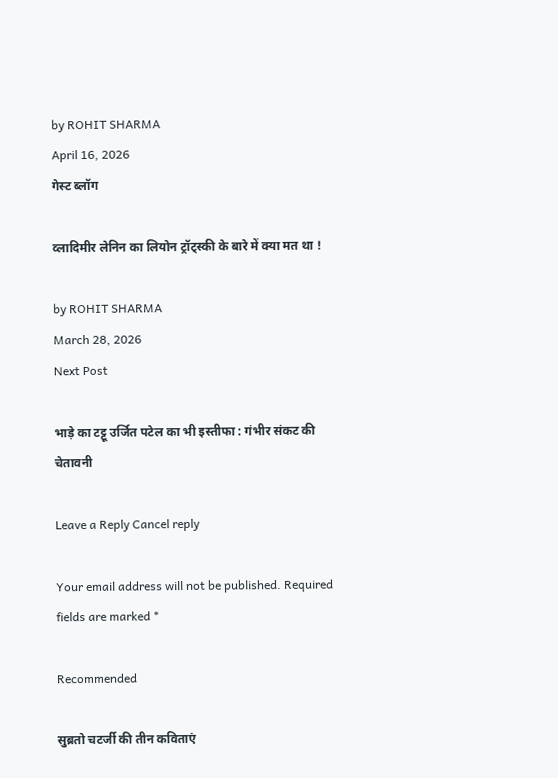by ROHIT SHARMA
April 16, 2026
गेस्ट ब्लॉग

व्लादिमीर लेनिन का लियोन ट्रॉट्स्की के बारे में क्या मत था !

by ROHIT SHARMA
March 28, 2026
Next Post

भाड़े का टट्टू उर्जित पटेल का भी इस्तीफा : गंभीर संकट की चेतावनी

Leave a Reply Cancel reply

Your email address will not be published. Required fields are marked *

Recommended

सुब्रतो चटर्जी की तीन कविताएं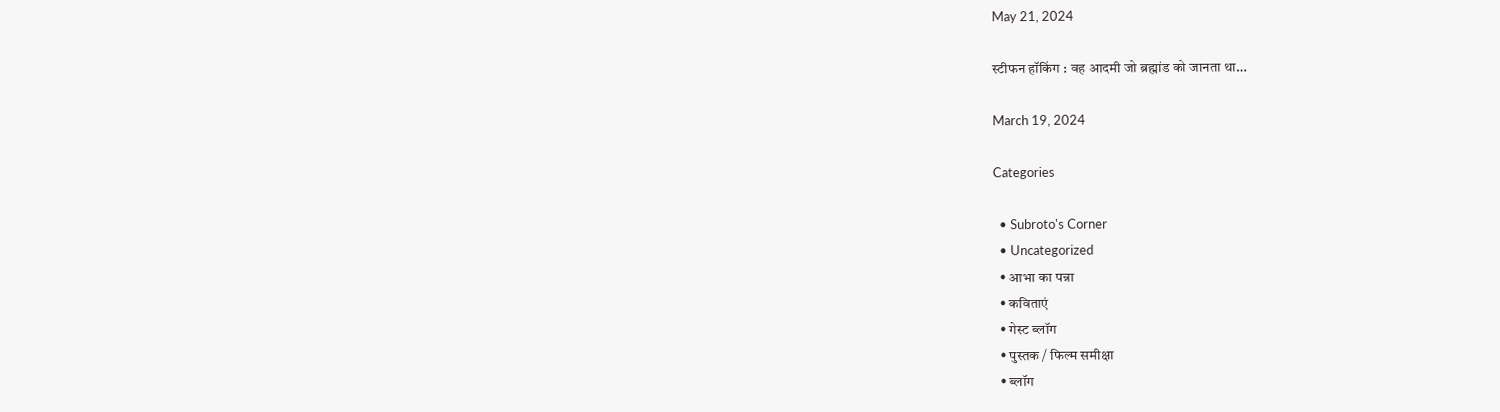May 21, 2024

स्टीफन हॉकिंग : वह आदमी जो ब्रह्मांड को जानता था…

March 19, 2024

Categories

  • Subroto's Corner
  • Uncategorized
  • आभा का पन्ना
  • कविताएं
  • गेस्ट ब्लॉग
  • पुस्तक / फिल्म समीक्षा
  • ब्लॉग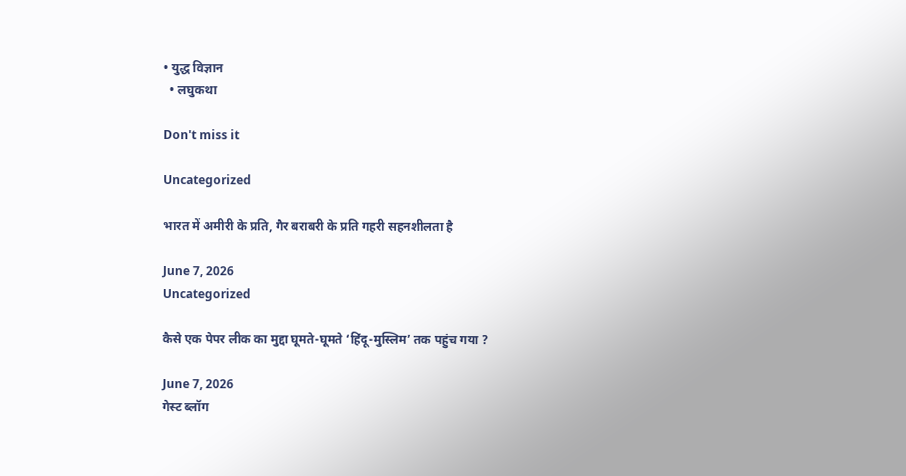• युद्ध विज्ञान
  • लघुकथा

Don't miss it

Uncategorized

भारत में अमीरी के प्रति, गैर बराबरी के प्रति गहरी सहनशीलता है

June 7, 2026
Uncategorized

कैसे एक पेपर लीक का मुद्दा घूमते-घूमते ‘हिंदू-मुस्लिम’ तक पहुंच गया ?

June 7, 2026
गेस्ट ब्लॉग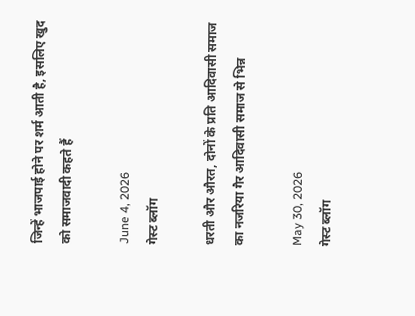जिन्हें भाजपाई होने पर शर्म आती है, इसलिए खुद को समाजवादी कहते हैं

June 4, 2026
गेस्ट ब्लॉग

धरती और औरत, दोनों के प्रति आदिवासी समाज का नजरिया गैर आदिवासी समाज से भिन्न

May 30, 2026
गेस्ट ब्लॉग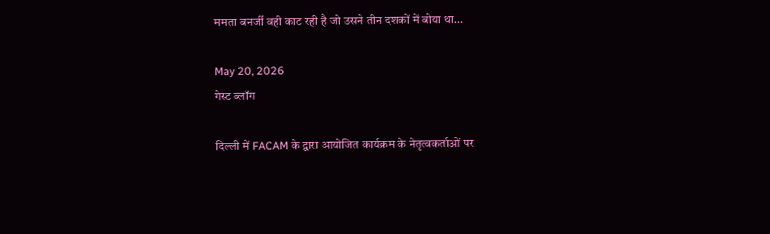ममता बनर्जी वही काट रही है जो उसने तीन दशकों में बोया था…

May 20, 2026
गेस्ट ब्लॉग

दिल्ली में FACAM के द्वारा आयोजित कार्यक्रम के नेतृत्वकर्ताओं पर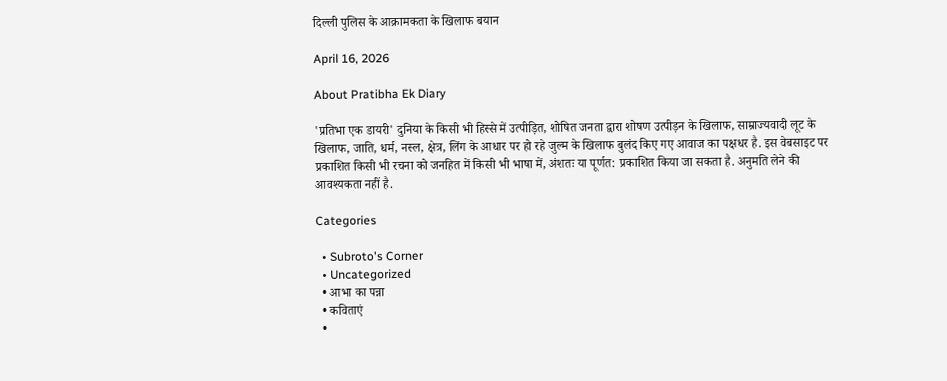दिल्ली पुलिस के आक्रामकता के खिलाफ बयान

April 16, 2026

About Pratibha Ek Diary

'प्रतिभा एक डायरी' दुनिया के किसी भी हिस्से में उत्पीड़ित, शोषित जनता द्वारा शोषण उत्पीड़न के खिलाफ, साम्राज्यवादी लूट के खिलाफ, जाति, धर्म, नस्ल, क्षेत्र, लिंग के आधार पर हो रहे जुल्म के खिलाफ बुलंद किए गए आवाज का पक्षधर है. इस वेबसाइट पर प्रकाशित किसी भी रचना को जनहित में किसी भी भाषा में, अंशतः या पूर्णत: प्रकाशित किया जा सकता है. अनुमति लेने की आवश्यकता नहीं है.

Categories

  • Subroto's Corner
  • Uncategorized
  • आभा का पन्ना
  • कविताएं
  •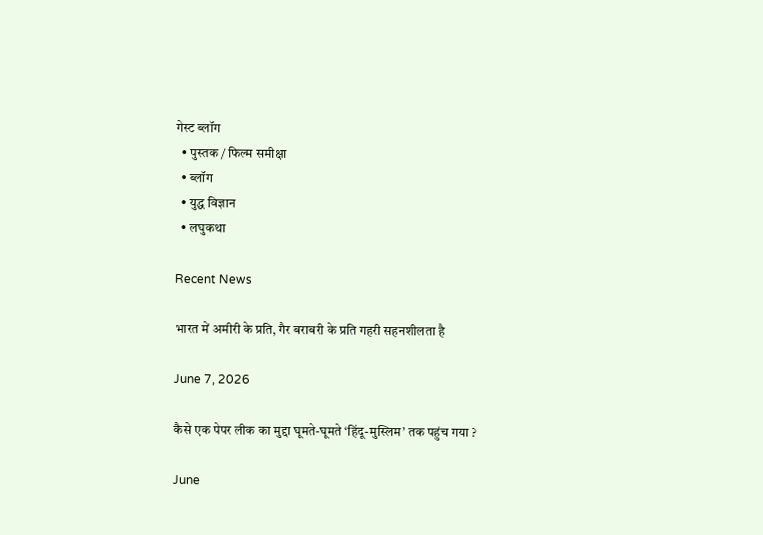गेस्ट ब्लॉग
  • पुस्तक / फिल्म समीक्षा
  • ब्लॉग
  • युद्ध विज्ञान
  • लघुकथा

Recent News

भारत में अमीरी के प्रति, गैर बराबरी के प्रति गहरी सहनशीलता है

June 7, 2026

कैसे एक पेपर लीक का मुद्दा घूमते-घूमते ‘हिंदू-मुस्लिम’ तक पहुंच गया ?

June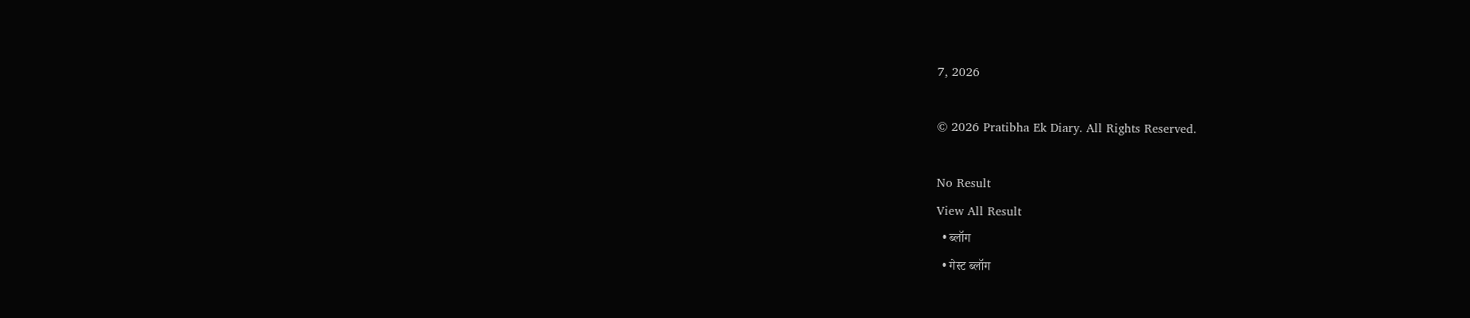7, 2026

© 2026 Pratibha Ek Diary. All Rights Reserved.

No Result
View All Result
  • ब्लॉग
  • गेस्ट ब्लॉग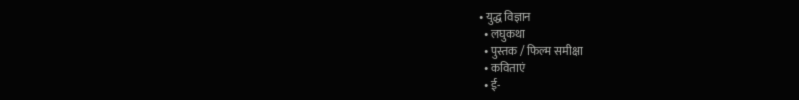• युद्ध विज्ञान
  • लघुकथा
  • पुस्तक / फिल्म समीक्षा
  • कविताएं
  • ई-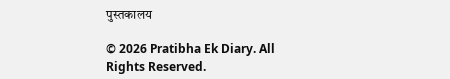पुस्तकालय

© 2026 Pratibha Ek Diary. All Rights Reserved.